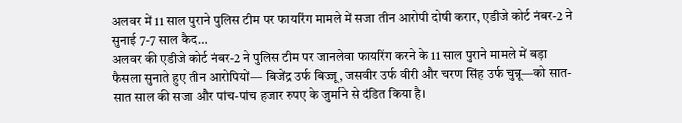अलवर में 11 साल पुराने पुलिस टीम पर फायरिंग मामले में सजा तीन आरोपी दोषी करार, एडीजे कोर्ट नंबर-2 ने सुनाई 7-7 साल कैद…
अलवर की एडीजे कोर्ट नंबर-2 ने पुलिस टीम पर जानलेवा फायरिंग करने के 11 साल पुराने मामले में बड़ा फैसला सुनाते हुए तीन आरोपियों— बिजेंद्र उर्फ बिज्जू, जसवीर उर्फ वीरी और चरण सिंह उर्फ चुन्नू—को सात-सात साल की सजा और पांच-पांच हजार रुपए के जुर्माने से दंडित किया है।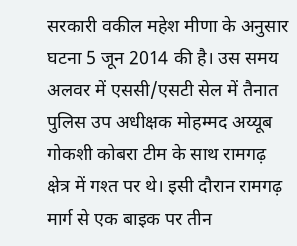सरकारी वकील महेश मीणा के अनुसार घटना 5 जून 2014 की है। उस समय अलवर में एससी/एसटी सेल में तैनात पुलिस उप अधीक्षक मोहम्मद अय्यूब गोकशी कोबरा टीम के साथ रामगढ़ क्षेत्र में गश्त पर थे। इसी दौरान रामगढ़ मार्ग से एक बाइक पर तीन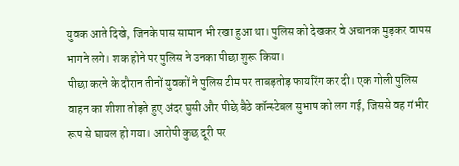युवक आते दिखे, जिनके पास सामान भी रखा हुआ था। पुलिस को देखकर वे अचानक मुड़कर वापस भागने लगे। शक होने पर पुलिस ने उनका पीछा शुरू किया।
पीछा करने के दौरान तीनों युवकों ने पुलिस टीम पर ताबड़तोड़ फायरिंग कर दी। एक गोली पुलिस वाहन का शीशा तोड़ते हुए अंदर घुसी और पीछे बैठे कॉन्स्टेबल सुभाष को लग गई, जिससे वह गंभीर रूप से घायल हो गया। आरोपी कुछ दूरी पर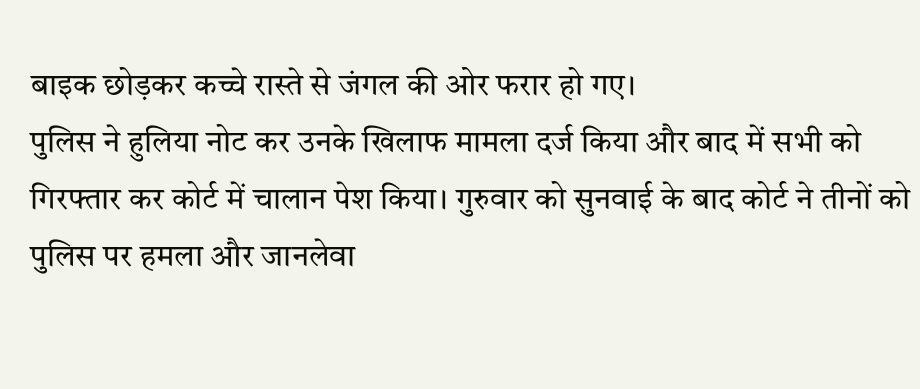बाइक छोड़कर कच्चे रास्ते से जंगल की ओर फरार हो गए।
पुलिस ने हुलिया नोट कर उनके खिलाफ मामला दर्ज किया और बाद में सभी को गिरफ्तार कर कोर्ट में चालान पेश किया। गुरुवार को सुनवाई के बाद कोर्ट ने तीनों को पुलिस पर हमला और जानलेवा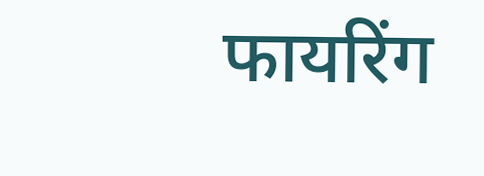फायरिंग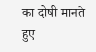का दोषी मानते हुए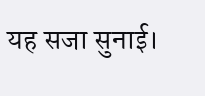यह सजा सुनाई।